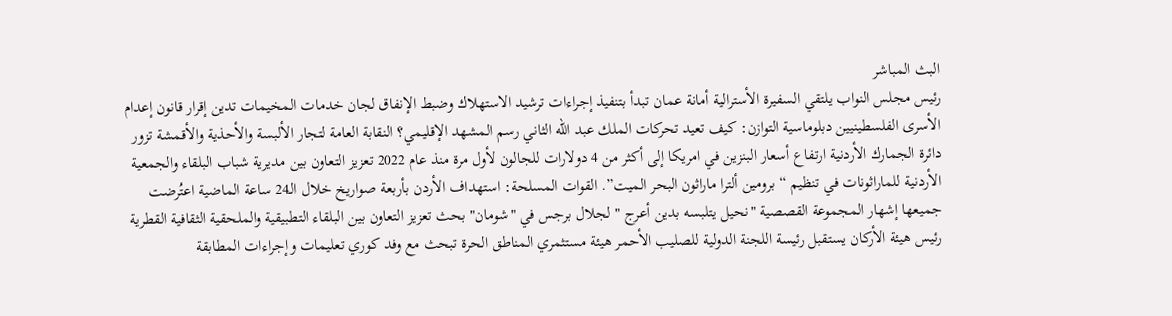البث المباشر
رئيس مجلس النواب يلتقي السفيرة الأسترالية أمانة عمان تبدأ بتنفيذ إجراءات ترشيد الاستهلاك وضبط الإنفاق لجان خدمات المخيمات تدين إقرار قانون إعدام الأسرى الفلسطينيين دبلوماسية التوازن: كيف تعيد تحركات الملك عبد الله الثاني رسم المشهد الإقليمي؟ النقابة العامة لتجار الألبسة والأحذية والأقمشة تزور دائرة الجمارك الأردنية ارتفاع أسعار البنزين في امريكا إلى أكثر من 4 دولارات للجالون لأول مرة منذ عام 2022 تعزيز التعاون بين مديرية شباب البلقاء والجمعية الأردنية للماراثونات في تنظيم “برومين ألترا ماراثون البحر الميت”. القوات المسلحة: استهداف الأردن بأربعة صواريخ خلال الـ24 ساعة الماضية اعتُرضت جميعها إشهار المجموعة القصصية "نحيل يتلبسه بدين أعرج " لجلال برجس في "شومان" بحث تعزيز التعاون بين البلقاء التطبيقية والملحقية الثقافية القطرية رئيس هيئة الأركان يستقبل رئيسة اللجنة الدولية للصليب الأحمر هيئة مستثمري المناطق الحرة تبحث مع وفد كوري تعليمات وإجراءات المطابقة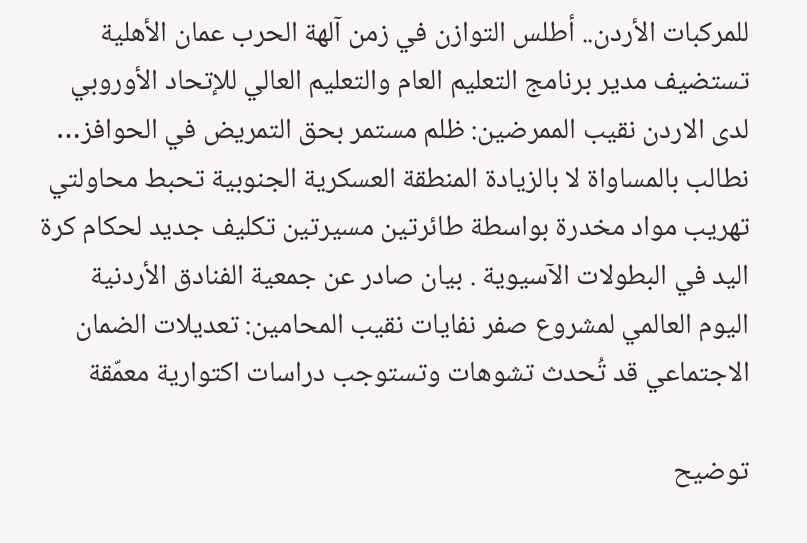للمركبات الأردن.. أطلس التوازن في زمن آلهة الحرب عمان الأهلية تستضيف مدير برنامج التعليم العام والتعليم العالي للإتحاد الأوروبي لدى الاردن نقيب الممرضين: ظلم مستمر بحق التمريض في الحوافز… نطالب بالمساواة لا بالزيادة المنطقة العسكرية الجنوبية تحبط محاولتي تهريب مواد مخدرة بواسطة طائرتين مسيرتين تكليف جديد لحكام كرة اليد في البطولات الآسيوية . بيان صادر عن جمعية الفنادق الأردنية اليوم العالمي لمشروع صفر نفايات نقيب المحامين: تعديلات الضمان الاجتماعي قد تُحدث تشوهات وتستوجب دراسات اكتوارية معمّقة

توضيح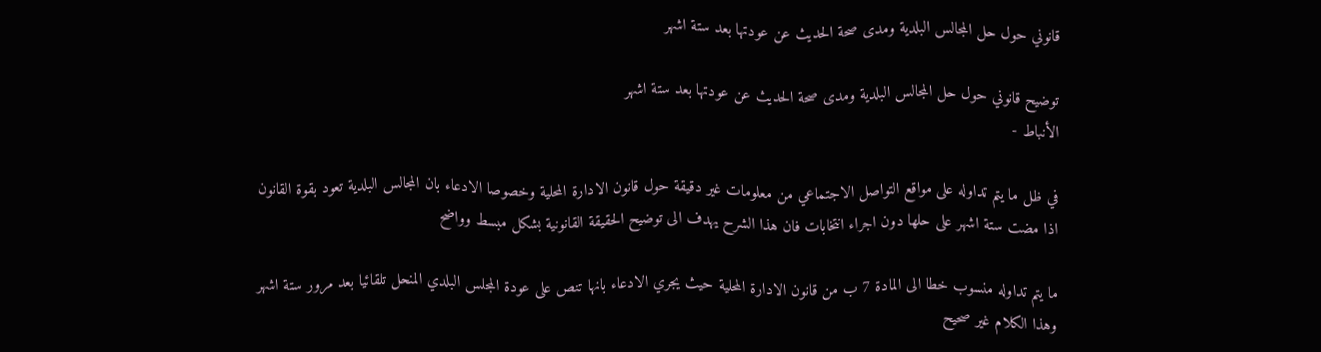قانوني حول حل المجالس البلدية ومدى صحة الحديث عن عودتها بعد ستة اشهر

توضيح قانوني حول حل المجالس البلدية ومدى صحة الحديث عن عودتها بعد ستة اشهر
الأنباط -

في ظل ما يتم تداوله على مواقع التواصل الاجتماعي من معلومات غير دقيقة حول قانون الادارة المحلية وخصوصا الادعاء بان المجالس البلدية تعود بقوة القانون اذا مضت ستة اشهر على حلها دون اجراء انتخابات فان هذا الشرح يهدف الى توضيح الحقيقة القانونية بشكل مبسط وواضح

ما يتم تداوله منسوب خطا الى المادة 7 ب من قانون الادارة المحلية حيث يجري الادعاء بانها تنص على عودة المجلس البلدي المنحل تلقائيا بعد مرور ستة اشهر وهذا الكلام غير صحيح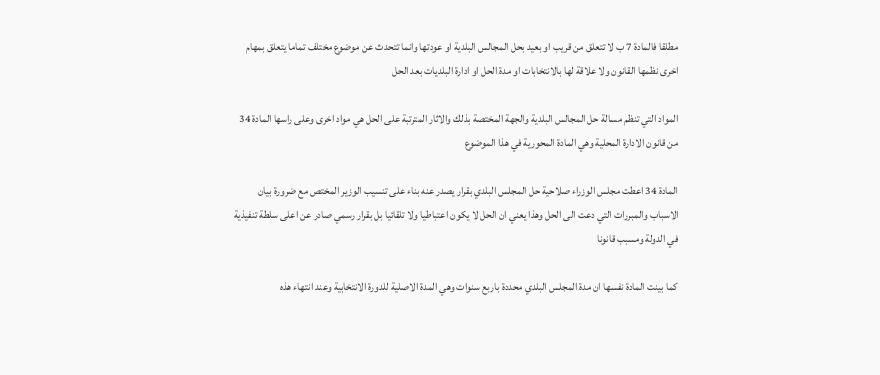مطلقا فالمادة 7 ب لا تتعلق من قريب او بعيد بحل المجالس البلدية او عودتها وانما تتحدث عن موضوع مختلف تماما يتعلق بمهام اخرى نظمها القانون ولا علاقة لها بالانتخابات او مدة الحل او ادارة البلديات بعد الحل

المواد التي تنظم مسالة حل المجالس البلدية والجهة المختصة بذلك والاثار المترتبة على الحل هي مواد اخرى وعلى راسها المادة 34 من قانون الادارة المحلية وهي المادة المحورية في هذا الموضوع

المادة 34 اعطت مجلس الوزراء صلاحية حل المجلس البلدي بقرار يصدر عنه بناء على تنسيب الوزير المختص مع ضرورة بيان الاسباب والمبررات التي دعت الى الحل وهذا يعني ان الحل لا يكون اعتباطيا ولا تلقائيا بل بقرار رسمي صادر عن اعلى سلطة تنفيذية في الدولة ومسبب قانونا

كما بينت المادة نفسها ان مدة المجلس البلدي محددة باربع سنوات وهي المدة الاصلية للدورة الانتخابية وعند انتهاء هذه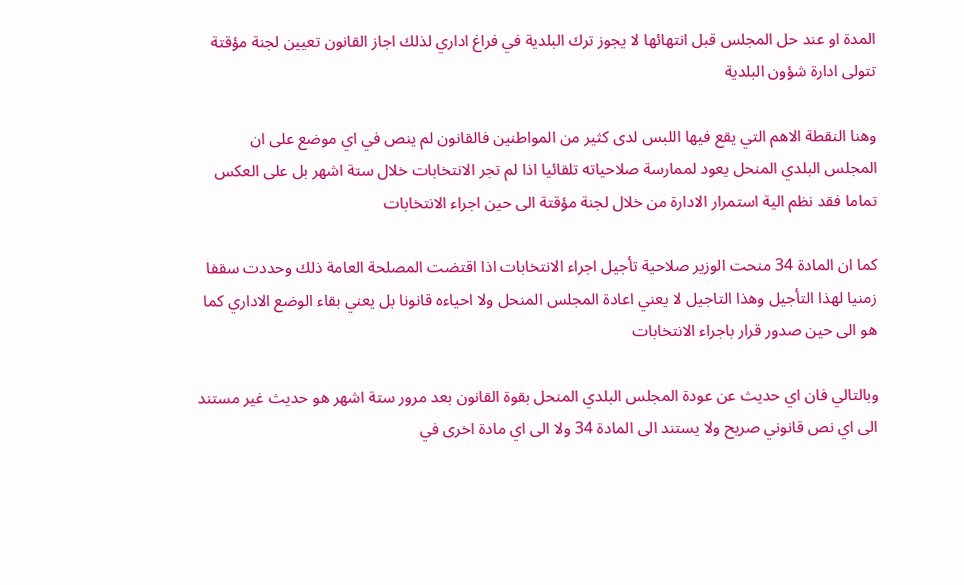المدة او عند حل المجلس قبل انتهائها لا يجوز ترك البلدية في فراغ اداري لذلك اجاز القانون تعيين لجنة مؤقتة تتولى ادارة شؤون البلدية

وهنا النقطة الاهم التي يقع فيها اللبس لدى كثير من المواطنين فالقانون لم ينص في اي موضع على ان المجلس البلدي المنحل يعود لممارسة صلاحياته تلقائيا اذا لم تجر الانتخابات خلال ستة اشهر بل على العكس تماما فقد نظم الية استمرار الادارة من خلال لجنة مؤقتة الى حين اجراء الانتخابات

كما ان المادة 34 منحت الوزير صلاحية تأجيل اجراء الانتخابات اذا اقتضت المصلحة العامة ذلك وحددت سقفا زمنيا لهذا التأجيل وهذا التاجيل لا يعني اعادة المجلس المنحل ولا احياءه قانونا بل يعني بقاء الوضع الاداري كما هو الى حين صدور قرار باجراء الانتخابات

وبالتالي فان اي حديث عن عودة المجلس البلدي المنحل بقوة القانون بعد مرور ستة اشهر هو حديث غير مستند الى اي نص قانوني صريح ولا يستند الى المادة 34 ولا الى اي مادة اخرى في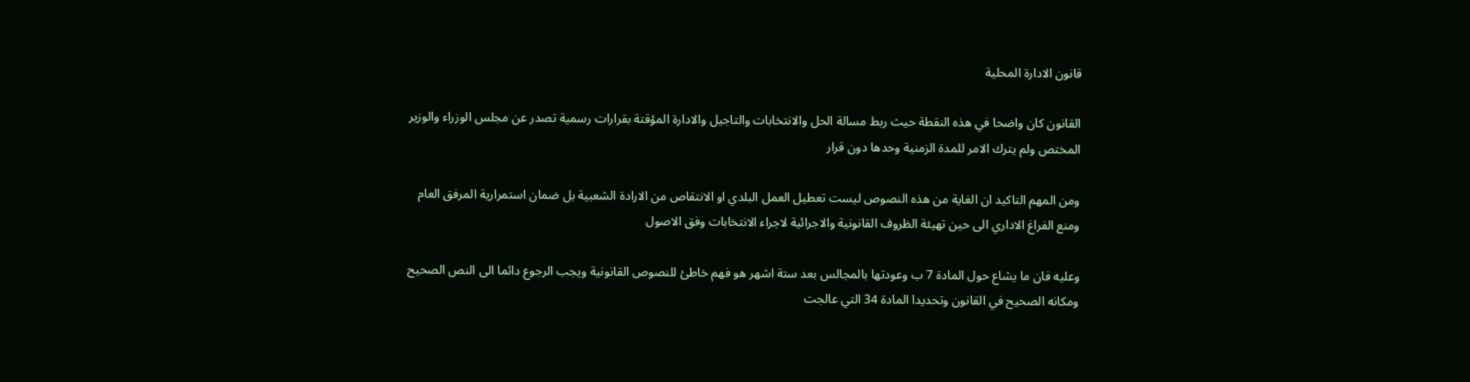قانون الادارة المحلية

القانون كان واضحا في هذه النقطة حيث ربط مسالة الحل والانتخابات والتاجيل والادارة المؤقتة بقرارات رسمية تصدر عن مجلس الوزراء والوزير المختص ولم يترك الامر للمدة الزمنية وحدها دون قرار

ومن المهم التاكيد ان الغاية من هذه النصوص ليست تعطيل العمل البلدي او الانتقاص من الارادة الشعبية بل ضمان استمرارية المرفق العام ومنع الفراغ الاداري الى حين تهيئة الظروف القانونية والاجرائية لاجراء الانتخابات وفق الاصول

وعليه فان ما يشاع حول المادة 7 ب وعودتها بالمجالس بعد ستة اشهر هو فهم خاطئ للنصوص القانونية ويجب الرجوع دائما الى النص الصحيح ومكانه الصحيح في القانون وتحديدا المادة 34 التي عالجت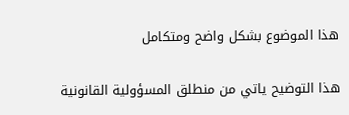هذا الموضوع بشكل واضح ومتكامل

هذا التوضيح ياتي من منطلق المسؤولية القانونية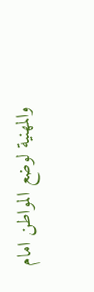والمهنية لوضع المواطن امام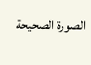الصورة الصحيحة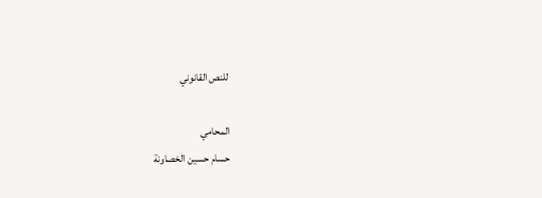للنص القانوني

المحامي
حسام حسين الخصاونة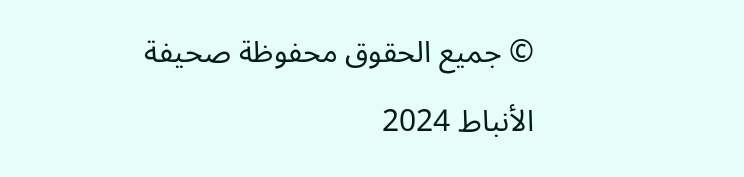© جميع الحقوق محفوظة صحيفة الأنباط 2024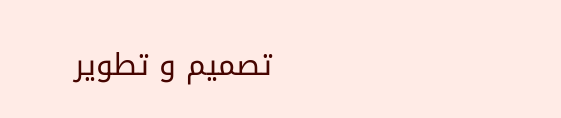تصميم و تطوير